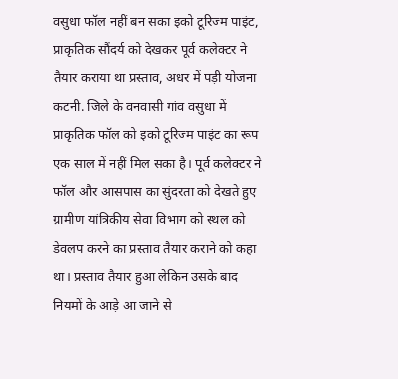वसुधा फॉल नहीं बन सका इको टूरिज्म पाइंट, प्राकृतिक सौंदर्य को देखकर पूर्व कलेक्टर ने तैयार कराया था प्रस्ताव, अधर में पड़ी योजना
कटनी. जिले के वनवासी गांव वसुधा में प्राकृतिक फॉल को इको टूरिज्म पाइंट का रूप एक साल में नहीं मिल सका है। पूर्व कलेक्टर ने फॉल और आसपास का सुंदरता को देखते हुए ग्रामीण यांत्रिकीय सेवा विभाग को स्थल को डेवलप करने का प्रस्ताव तैयार कराने को कहा था। प्रस्ताव तैयार हुआ लेकिन उसके बाद नियमों के आड़े आ जाने से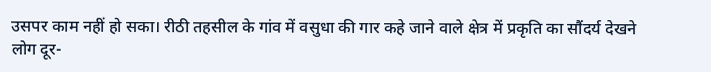उसपर काम नहीं हो सका। रीठी तहसील के गांव में वसुधा की गार कहे जाने वाले क्षेत्र में प्रकृति का सौंदर्य देखने लोग दूर-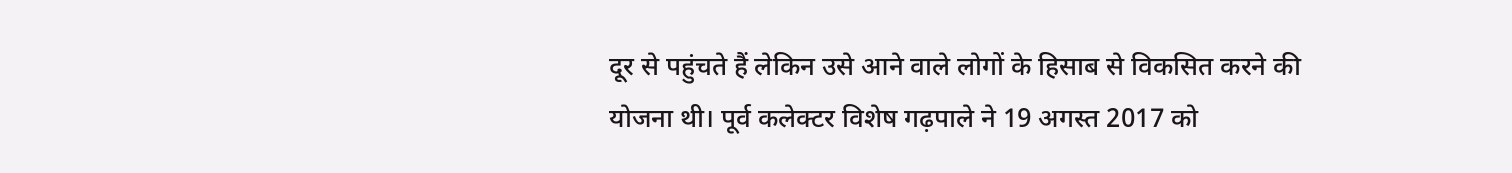दूर से पहुंचते हैं लेकिन उसे आने वाले लोगों के हिसाब से विकसित करने की योजना थी। पूर्व कलेक्टर विशेष गढ़पाले ने 19 अगस्त 2017 को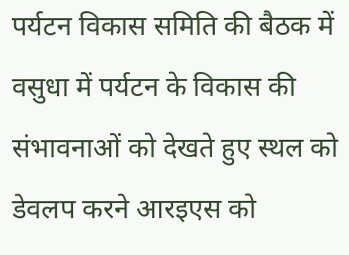पर्यटन विकास समिति की बैठक में वसुधा में पर्यटन के विकास की संभावनाओं को देखते हुए स्थल को डेवलप करने आरइएस को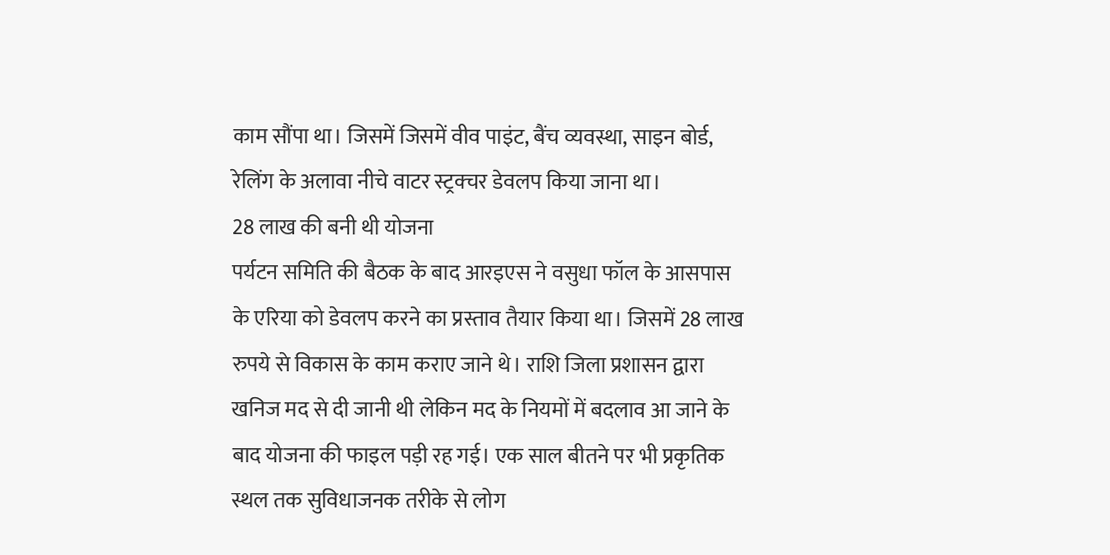काम सौंपा था। जिसमें जिसमें वीव पाइंट, बैंच व्यवस्था, साइन बोर्ड, रेलिंग के अलावा नीचे वाटर स्ट्रक्चर डेवलप किया जाना था।
28 लाख की बनी थी योजना
पर्यटन समिति की बैठक के बाद आरइएस ने वसुधा फॉल के आसपास के एरिया को डेवलप करने का प्रस्ताव तैयार किया था। जिसमें 28 लाख रुपये से विकास के काम कराए जाने थे। राशि जिला प्रशासन द्वारा खनिज मद से दी जानी थी लेकिन मद के नियमों में बदलाव आ जाने के बाद योजना की फाइल पड़ी रह गई। एक साल बीतने पर भी प्रकृतिक स्थल तक सुविधाजनक तरीके से लोग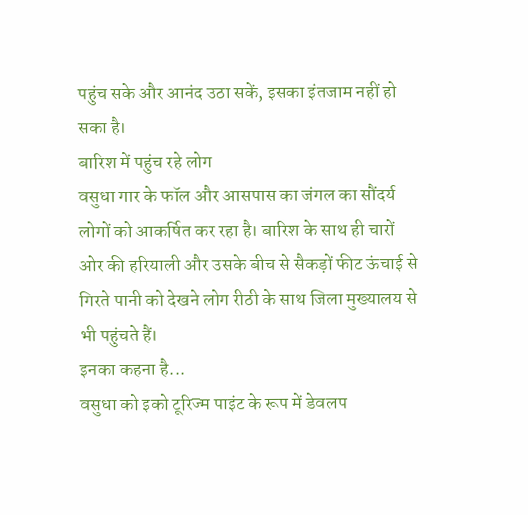पहुंच सके और आनंद उठा सकें, इसका इंतजाम नहीं हो सका है।
बारिश में पहुंच रहे लोग
वसुधा गार के फॉल और आसपास का जंगल का सौंदर्य लोगों को आकर्षित कर रहा है। बारिश के साथ ही चारों ओर की हरियाली और उसके बीच से सैकड़ों फीट ऊंचाई से गिरते पानी को देखने लोग रीठी के साथ जिला मुख्यालय से भी पहुंचते हैं।
इनका कहना है...
वसुधा को इको टूरिज्म पाइंट के रूप में डेवलप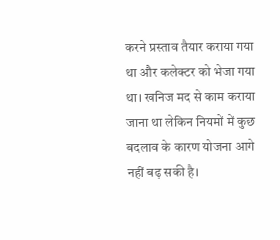करने प्रस्ताव तैयार कराया गया था और कलेक्टर को भेजा गया था। खनिज मद से काम कराया जाना था लेकिन नियमों में कुछ बदलाव के कारण योजना आगे नहीं बढ़ सकी है।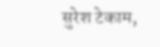सुरेश टेकाम,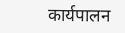कार्यपालन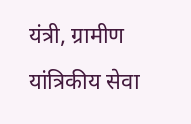यंत्री, ग्रामीण यांत्रिकीय सेवा